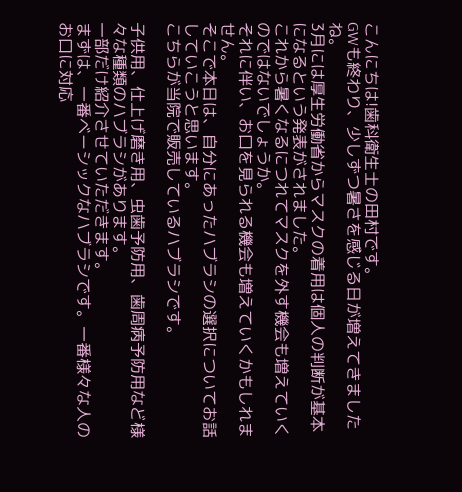こんにちは!歯科衛生士の田村です。
GWも終わり、少しずつ暑さを感じる日が増えてきましたね。
3月には厚生労働省からマスクの着用は個人の判断が基本になるという発表がされました。
これから暑くなるにつれてマスクを外す機会も増えていくのではないでしょうか。
それに伴い、お口を見られる機会も増えていくかもしれません。
そこで本日は、自分にあったハブラシの選択についてお話していこうと思います。
こちらが当院で販売しているハブラシです。

子供用、仕上げ磨き用、虫歯予防用、歯周病予防用など様々な種類のハブラシがあります。
一部だけ紹介させていただきます。
まずは、一番ベーシックなハブラシです。一番様々な人のお口に対応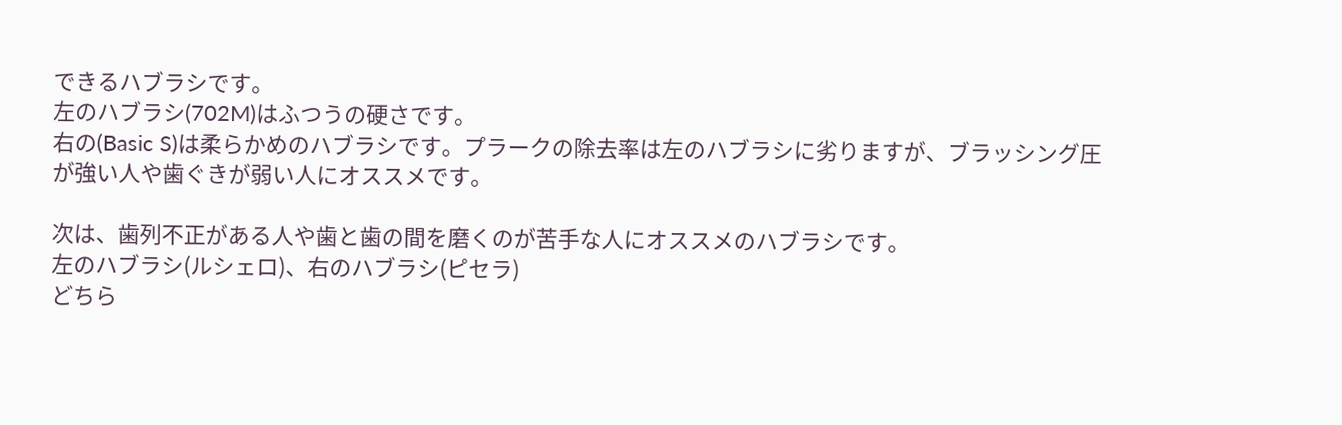できるハブラシです。
左のハブラシ(702M)はふつうの硬さです。
右の(Basic S)は柔らかめのハブラシです。プラークの除去率は左のハブラシに劣りますが、ブラッシング圧が強い人や歯ぐきが弱い人にオススメです。

次は、歯列不正がある人や歯と歯の間を磨くのが苦手な人にオススメのハブラシです。
左のハブラシ(ルシェロ)、右のハブラシ(ピセラ)
どちら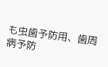も虫歯予防用、歯周病予防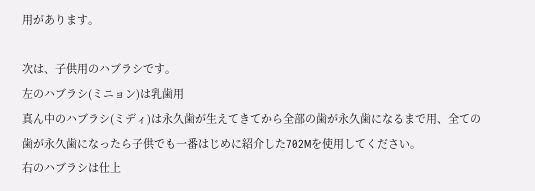用があります。

次は、子供用のハブラシです。
左のハブラシ(ミニョン)は乳歯用
真ん中のハブラシ(ミディ)は永久歯が生えてきてから全部の歯が永久歯になるまで用、全ての歯が永久歯になったら子供でも一番はじめに紹介した702Mを使用してください。
右のハブラシは仕上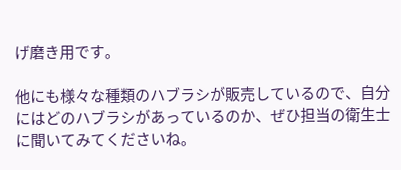げ磨き用です。

他にも様々な種類のハブラシが販売しているので、自分にはどのハブラシがあっているのか、ぜひ担当の衛生士に聞いてみてくださいね。